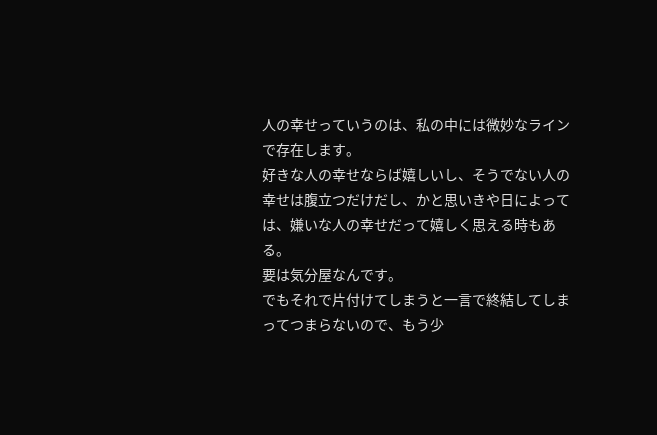人の幸せっていうのは、私の中には微妙なラインで存在します。
好きな人の幸せならば嬉しいし、そうでない人の幸せは腹立つだけだし、かと思いきや日によっては、嫌いな人の幸せだって嬉しく思える時もある。
要は気分屋なんです。
でもそれで片付けてしまうと一言で終結してしまってつまらないので、もう少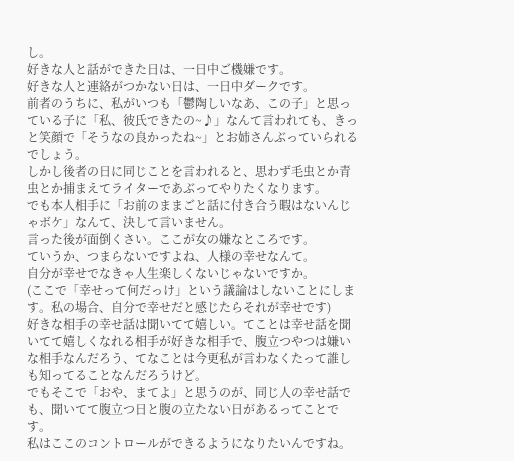し。
好きな人と話ができた日は、一日中ご機嫌です。
好きな人と連絡がつかない日は、一日中ダークです。
前者のうちに、私がいつも「鬱陶しいなあ、この子」と思っている子に「私、彼氏できたの~♪」なんて言われても、きっと笑顔で「そうなの良かったね~」とお姉さんぶっていられるでしょう。
しかし後者の日に同じことを言われると、思わず毛虫とか青虫とか捕まえてライターであぶってやりたくなります。
でも本人相手に「お前のままごと話に付き合う暇はないんじゃボケ」なんて、決して言いません。
言った後が面倒くさい。ここが女の嫌なところです。
ていうか、つまらないですよね、人様の幸せなんて。
自分が幸せでなきゃ人生楽しくないじゃないですか。
(ここで「幸せって何だっけ」という議論はしないことにします。私の場合、自分で幸せだと感じたらそれが幸せです)
好きな相手の幸せ話は聞いてて嬉しい。てことは幸せ話を聞いてて嬉しくなれる相手が好きな相手で、腹立つやつは嫌いな相手なんだろう、てなことは今更私が言わなくたって誰しも知ってることなんだろうけど。
でもそこで「おや、まてよ」と思うのが、同じ人の幸せ話でも、聞いてて腹立つ日と腹の立たない日があるってことです。
私はここのコントロールができるようになりたいんですね。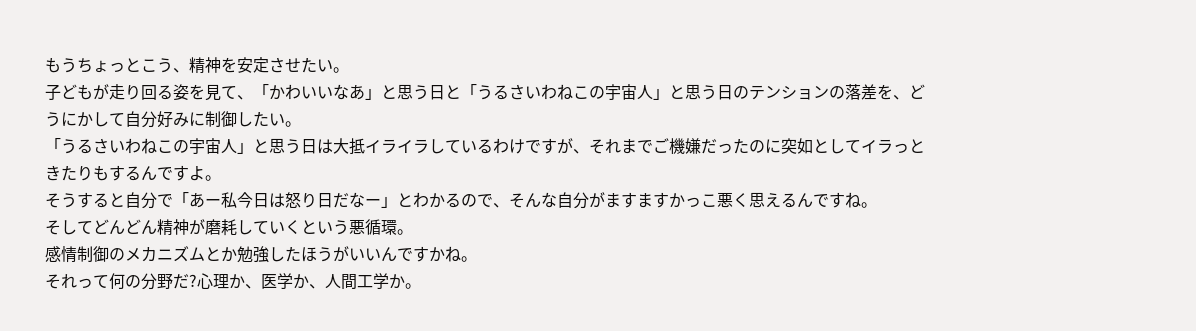もうちょっとこう、精神を安定させたい。
子どもが走り回る姿を見て、「かわいいなあ」と思う日と「うるさいわねこの宇宙人」と思う日のテンションの落差を、どうにかして自分好みに制御したい。
「うるさいわねこの宇宙人」と思う日は大抵イライラしているわけですが、それまでご機嫌だったのに突如としてイラっときたりもするんですよ。
そうすると自分で「あー私今日は怒り日だなー」とわかるので、そんな自分がますますかっこ悪く思えるんですね。
そしてどんどん精神が磨耗していくという悪循環。
感情制御のメカニズムとか勉強したほうがいいんですかね。
それって何の分野だ?心理か、医学か、人間工学か。